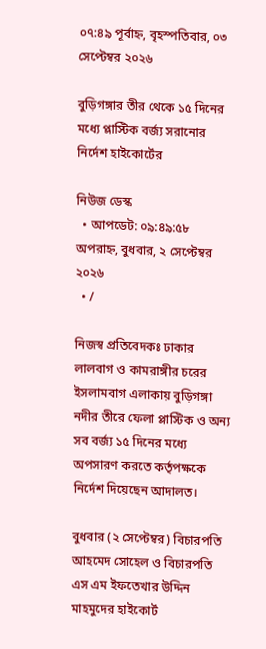০৭:৪৯ পূর্বাহ্ন, বৃহস্পতিবার, ০৩ সেপ্টেম্বর ২০২৬

বুড়িগঙ্গার তীর থেকে ১৫ দিনের মধ্যে প্লাস্টিক বর্জ্য সরানোর নির্দেশ হাইকোর্টের

নিউজ ডেস্ক
  • আপডেট: ০৯:৪৯:৫৮ অপরাহ্ন, বুধবার, ২ সেপ্টেম্বর ২০২৬
  • /

নিজস্ব প্রতিবেদকঃ ঢাকার লালবাগ ও কামরাঙ্গীর চরের ইসলামবাগ এলাকায় বুড়িগঙ্গা নদীর তীরে ফেলা প্লাস্টিক ও অন্য সব বর্জ্য ১৫ দিনের মধ্যে অপসারণ করতে কর্তৃপক্ষকে নির্দেশ দিয়েছেন আদালত।

বুধবার (২ সেপ্টেম্বর) বিচারপতি আহমেদ সোহেল ও বিচারপতি এস এম ইফতেখার উদ্দিন মাহমুদের হাইকোর্ট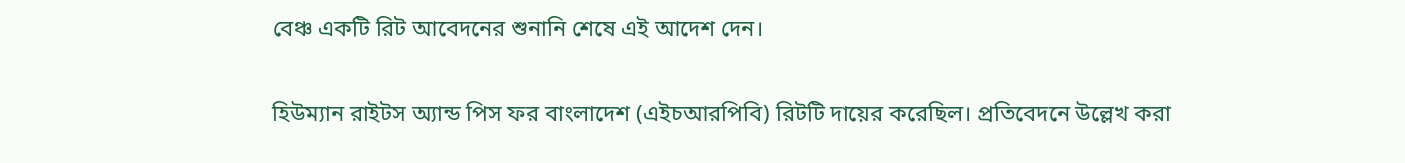বেঞ্চ একটি রিট আবেদনের শুনানি শেষে এই আদেশ দেন।

হিউম্যান রাইটস অ্যান্ড পিস ফর বাংলাদেশ (এইচআরপিবি) রিটটি দায়ের করেছিল। প্রতিবেদনে উল্লেখ করা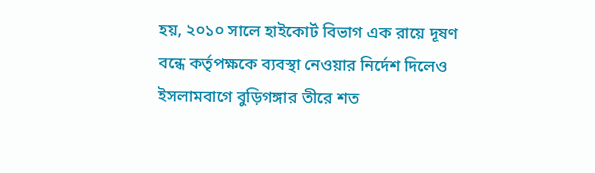হয়, ২০১০ সালে হাইকোর্ট বিভাগ এক রায়ে দূষণ বন্ধে কর্তৃপক্ষকে ব্যবস্থা নেওয়ার নির্দেশ দিলেও ইসলামবাগে বুড়িগঙ্গার তীরে শত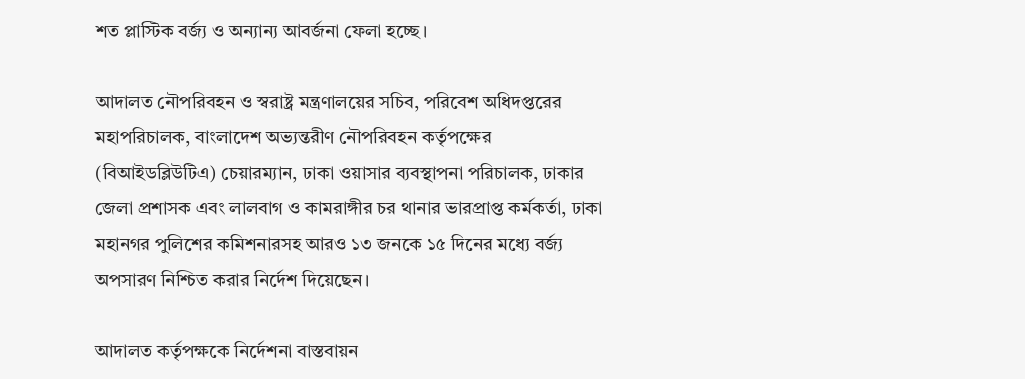শত প্লাস্টিক বর্জ্য ও অন্যান্য আবর্জনা ফেলা হচ্ছে।

আদালত নৌপরিবহন ও স্বরাষ্ট্র মন্ত্রণালয়ের সচিব, পরিবেশ অধিদপ্তরের মহাপরিচালক, বাংলাদেশ অভ্যন্তরীণ নৌপরিবহন কর্তৃপক্ষের (বিআইডব্লিউটিএ) চেয়ারম্যান, ঢাকা ওয়াসার ব্যবস্থাপনা পরিচালক, ঢাকার জেলা প্রশাসক এবং লালবাগ ও কামরাঙ্গীর চর থানার ভারপ্রাপ্ত কর্মকর্তা, ঢাকা মহানগর পুলিশের কমিশনারসহ আরও ১৩ জনকে ১৫ দিনের মধ্যে বর্জ্য অপসারণ নিশ্চিত করার নির্দেশ দিয়েছেন।

আদালত কর্তৃপক্ষকে নির্দেশনা বাস্তবায়ন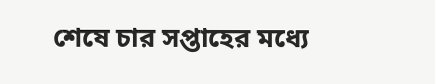শেষে চার সপ্তাহের মধ্যে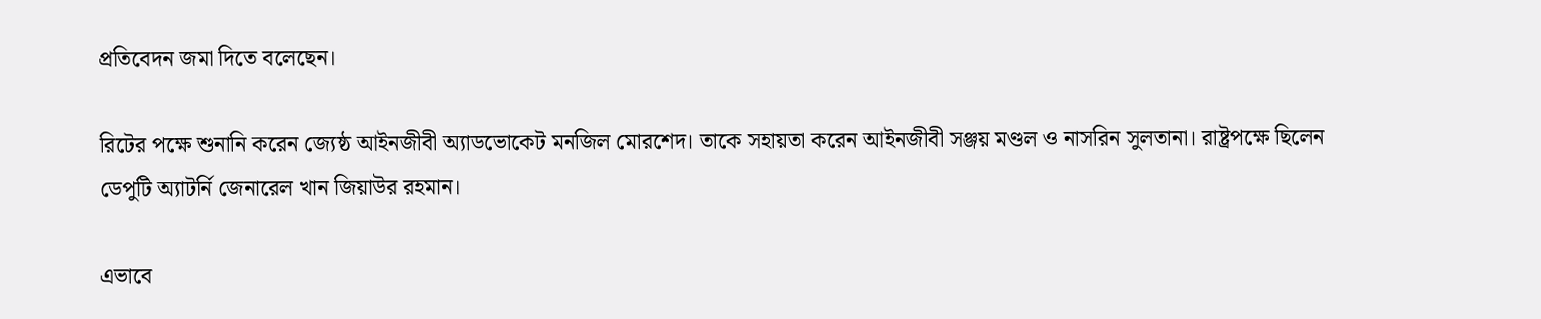প্রতিবেদন জমা দিতে বলেছেন।

রিটের পক্ষে শুনানি করেন জ্যেষ্ঠ আইনজীবী অ্যাডভোকেট মনজিল মোরশেদ। তাকে সহায়তা করেন আইনজীবী সঞ্জয় মণ্ডল ও নাসরিন সুলতানা। রাষ্ট্রপক্ষে ছিলেন ডেপুটি অ্যাটর্নি জেনারেল খান জিয়াউর রহমান।

এভাবে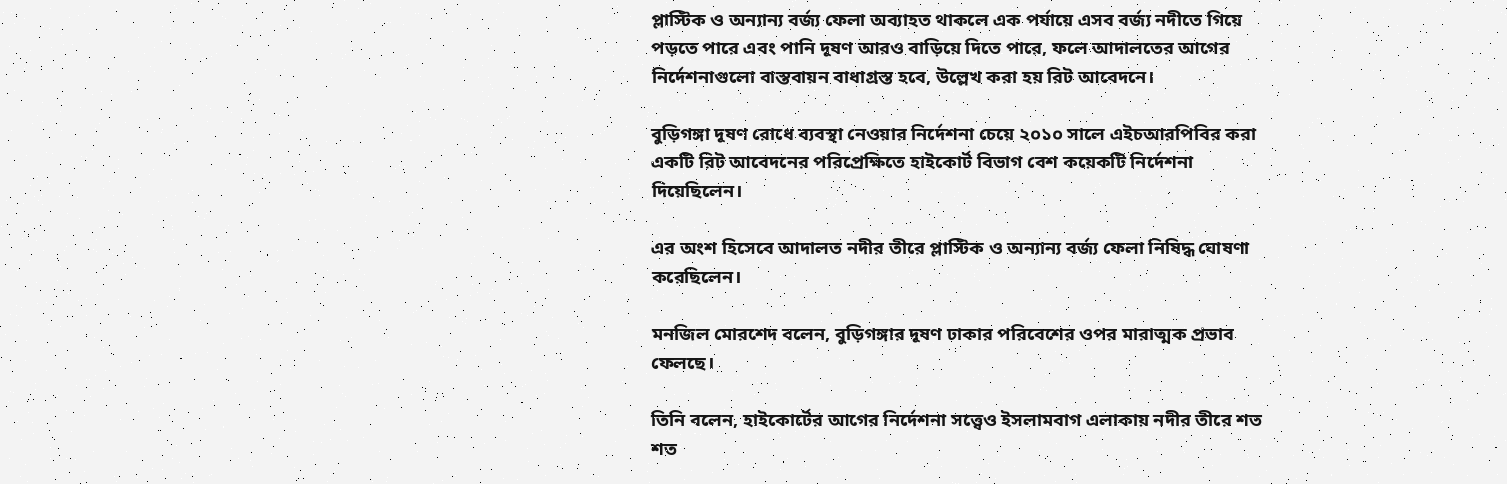প্লাস্টিক ও অন্যান্য বর্জ্য ফেলা অব্যাহত থাকলে এক পর্যায়ে এসব বর্জ্য নদীতে গিয়ে পড়তে পারে এবং পানি দূষণ আরও বাড়িয়ে দিতে পারে, ফলে আদালতের আগের নির্দেশনাগুলো বাস্তবায়ন বাধাগ্রস্ত হবে, উল্লেখ করা হয় রিট আবেদনে।

বুড়িগঙ্গা দূষণ রোধে ব্যবস্থা নেওয়ার নির্দেশনা চেয়ে ২০১০ সালে এইচআরপিবির করা একটি রিট আবেদনের পরিপ্রেক্ষিতে হাইকোর্ট বিভাগ বেশ কয়েকটি নির্দেশনা দিয়েছিলেন।

এর অংশ হিসেবে আদালত নদীর তীরে প্লাস্টিক ও অন্যান্য বর্জ্য ফেলা নিষিদ্ধ ঘোষণা করেছিলেন।

মনজিল মোরশেদ বলেন, বুড়িগঙ্গার দূষণ ঢাকার পরিবেশের ওপর মারাত্মক প্রভাব ফেলছে।

তিনি বলেন, হাইকোর্টের আগের নির্দেশনা সত্ত্বেও ইসলামবাগ এলাকায় নদীর তীরে শত শত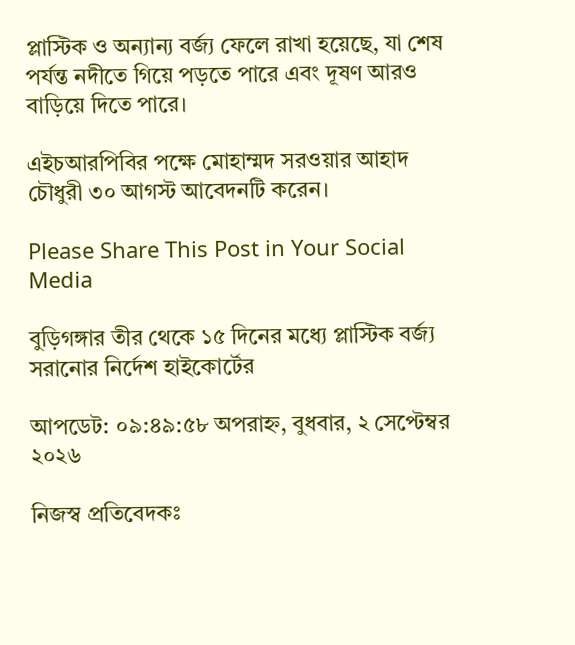প্লাস্টিক ও অন্যান্য বর্জ্য ফেলে রাখা হয়েছে, যা শেষ পর্যন্ত নদীতে গিয়ে পড়তে পারে এবং দূষণ আরও বাড়িয়ে দিতে পারে।

এইচআরপিবির পক্ষে মোহাম্মদ সরওয়ার আহাদ চৌধুরী ৩০ আগস্ট আবেদনটি করেন।

Please Share This Post in Your Social Media

বুড়িগঙ্গার তীর থেকে ১৫ দিনের মধ্যে প্লাস্টিক বর্জ্য সরানোর নির্দেশ হাইকোর্টের

আপডেট: ০৯:৪৯:৫৮ অপরাহ্ন, বুধবার, ২ সেপ্টেম্বর ২০২৬

নিজস্ব প্রতিবেদকঃ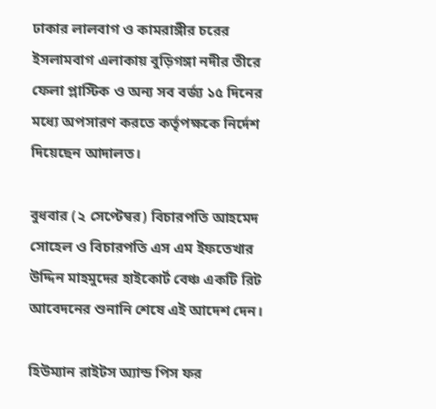ঢাকার লালবাগ ও কামরাঙ্গীর চরের ইসলামবাগ এলাকায় বুড়িগঙ্গা নদীর তীরে ফেলা প্লাস্টিক ও অন্য সব বর্জ্য ১৫ দিনের মধ্যে অপসারণ করতে কর্তৃপক্ষকে নির্দেশ দিয়েছেন আদালত।

বুধবার (২ সেপ্টেম্বর) বিচারপতি আহমেদ সোহেল ও বিচারপতি এস এম ইফতেখার উদ্দিন মাহমুদের হাইকোর্ট বেঞ্চ একটি রিট আবেদনের শুনানি শেষে এই আদেশ দেন।

হিউম্যান রাইটস অ্যান্ড পিস ফর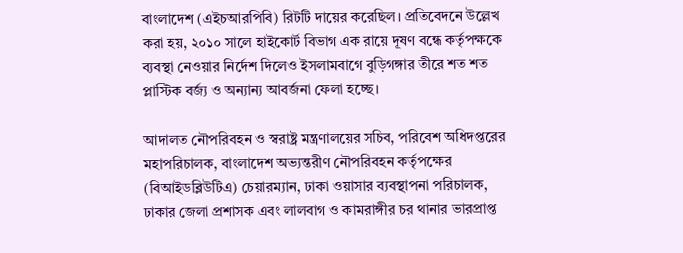বাংলাদেশ (এইচআরপিবি) রিটটি দায়ের করেছিল। প্রতিবেদনে উল্লেখ করা হয়, ২০১০ সালে হাইকোর্ট বিভাগ এক রায়ে দূষণ বন্ধে কর্তৃপক্ষকে ব্যবস্থা নেওয়ার নির্দেশ দিলেও ইসলামবাগে বুড়িগঙ্গার তীরে শত শত প্লাস্টিক বর্জ্য ও অন্যান্য আবর্জনা ফেলা হচ্ছে।

আদালত নৌপরিবহন ও স্বরাষ্ট্র মন্ত্রণালয়ের সচিব, পরিবেশ অধিদপ্তরের মহাপরিচালক, বাংলাদেশ অভ্যন্তরীণ নৌপরিবহন কর্তৃপক্ষের (বিআইডব্লিউটিএ) চেয়ারম্যান, ঢাকা ওয়াসার ব্যবস্থাপনা পরিচালক, ঢাকার জেলা প্রশাসক এবং লালবাগ ও কামরাঙ্গীর চর থানার ভারপ্রাপ্ত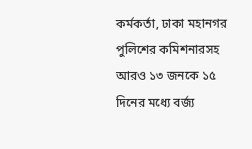কর্মকর্তা, ঢাকা মহানগর পুলিশের কমিশনারসহ আরও ১৩ জনকে ১৫ দিনের মধ্যে বর্জ্য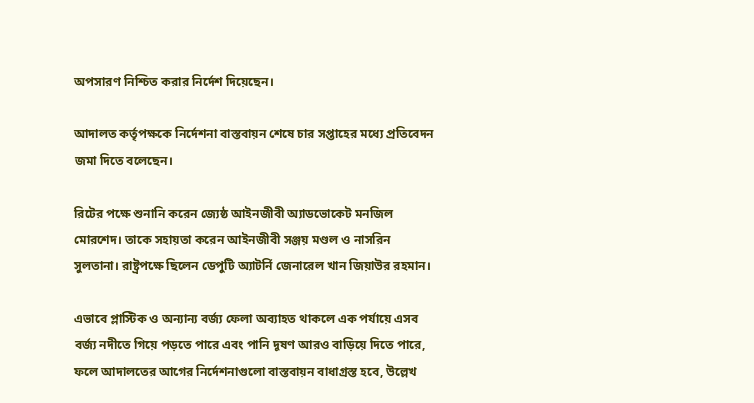অপসারণ নিশ্চিত করার নির্দেশ দিয়েছেন।

আদালত কর্তৃপক্ষকে নির্দেশনা বাস্তবায়ন শেষে চার সপ্তাহের মধ্যে প্রতিবেদন জমা দিতে বলেছেন।

রিটের পক্ষে শুনানি করেন জ্যেষ্ঠ আইনজীবী অ্যাডভোকেট মনজিল মোরশেদ। তাকে সহায়তা করেন আইনজীবী সঞ্জয় মণ্ডল ও নাসরিন সুলতানা। রাষ্ট্রপক্ষে ছিলেন ডেপুটি অ্যাটর্নি জেনারেল খান জিয়াউর রহমান।

এভাবে প্লাস্টিক ও অন্যান্য বর্জ্য ফেলা অব্যাহত থাকলে এক পর্যায়ে এসব বর্জ্য নদীতে গিয়ে পড়তে পারে এবং পানি দূষণ আরও বাড়িয়ে দিতে পারে, ফলে আদালতের আগের নির্দেশনাগুলো বাস্তবায়ন বাধাগ্রস্ত হবে, উল্লেখ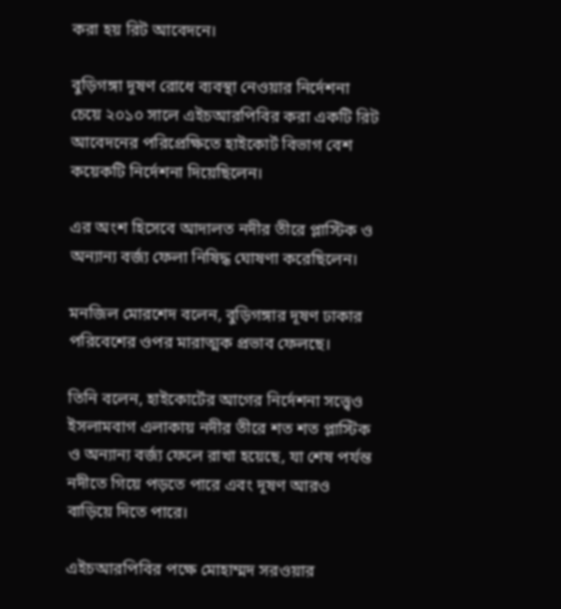করা হয় রিট আবেদনে।

বুড়িগঙ্গা দূষণ রোধে ব্যবস্থা নেওয়ার নির্দেশনা চেয়ে ২০১০ সালে এইচআরপিবির করা একটি রিট আবেদনের পরিপ্রেক্ষিতে হাইকোর্ট বিভাগ বেশ কয়েকটি নির্দেশনা দিয়েছিলেন।

এর অংশ হিসেবে আদালত নদীর তীরে প্লাস্টিক ও অন্যান্য বর্জ্য ফেলা নিষিদ্ধ ঘোষণা করেছিলেন।

মনজিল মোরশেদ বলেন, বুড়িগঙ্গার দূষণ ঢাকার পরিবেশের ওপর মারাত্মক প্রভাব ফেলছে।

তিনি বলেন, হাইকোর্টের আগের নির্দেশনা সত্ত্বেও ইসলামবাগ এলাকায় নদীর তীরে শত শত প্লাস্টিক ও অন্যান্য বর্জ্য ফেলে রাখা হয়েছে, যা শেষ পর্যন্ত নদীতে গিয়ে পড়তে পারে এবং দূষণ আরও বাড়িয়ে দিতে পারে।

এইচআরপিবির পক্ষে মোহাম্মদ সরওয়ার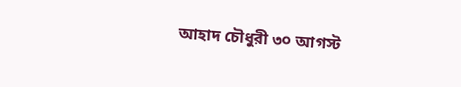আহাদ চৌধুরী ৩০ আগস্ট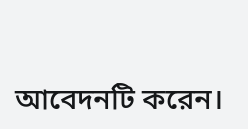আবেদনটি করেন।